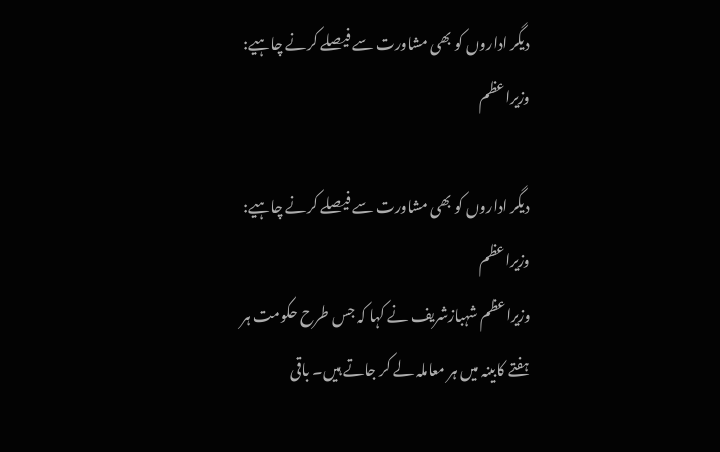دیگر اداروں کو بھی مشاورت سے فیصلے کرنے چاہیے: وزیراعظم

دیگر اداروں کو بھی مشاورت سے فیصلے کرنے چاہیے: وزیراعظم
وزیراعظم شہبازشریف نے کہا کہ جس طرح حکومت ہر ہفتے کابینہ میں ہر معاملہ لے کر جاتے ہیں۔ باقی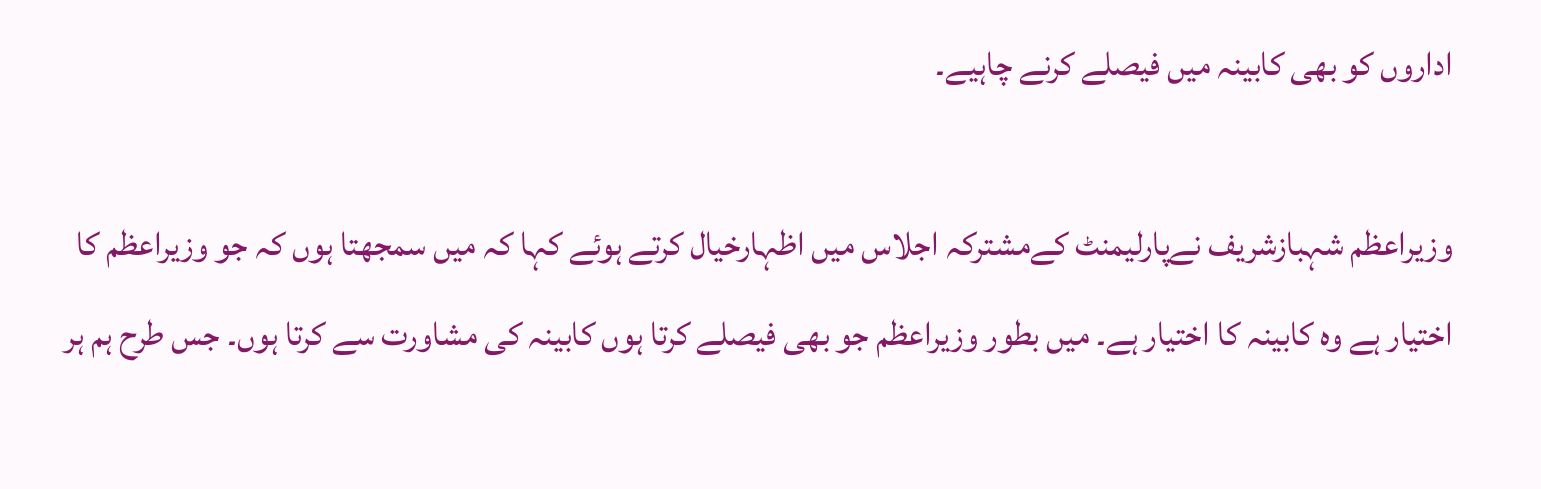اداروں کو بھی کابینہ میں فیصلے کرنے چاہیے۔

وزیراعظم شہبازشریف نےپارلیمنٹ کےمشترکہ اجلاس میں اظہارخیال کرتے ہوئے کہا کہ میں سمجھتا ہوں کہ جو وزیراعظم کا اختیار ہے وہ کابینہ کا اختیار ہے۔ میں بطور وزیراعظم جو بھی فیصلے کرتا ہوں کابینہ کی مشاورت سے کرتا ہوں۔ جس طرح ہم ہر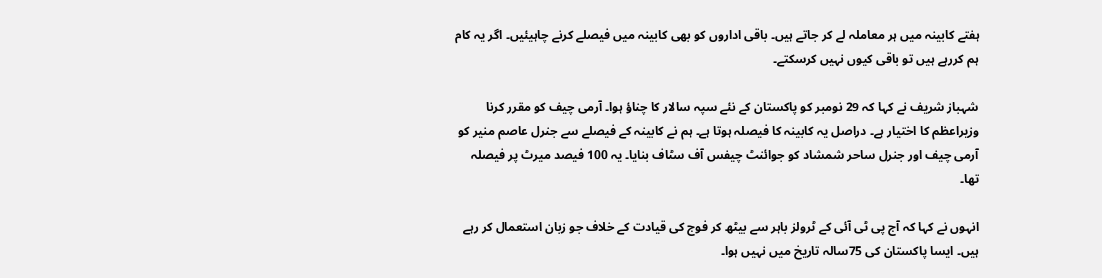ہفتے کابینہ میں ہر معاملہ لے کر جاتے ہیں۔ باقی اداروں کو بھی کابینہ میں فیصلے کرنے چاہیئیں۔ اگر یہ کام ہم کررہے ہیں تو باقی کیوں نہیں کرسکتے۔

شہباز شریف نے کہا کہ 29 نومبر کو پاکستان کے نئے سپہ سالار کا چناؤ ہوا۔ آرمی چیف کو مقرر کرنا وزیراعظم کا اختیار ہے۔ دراصل یہ کابینہ کا فیصلہ ہوتا ہے۔ ہم نے کابینہ کے فیصلے سے جنرل عاصم منیر کو آرمی چیف اور جنرل ساحر شمشاد کو جوائنٹ چیفس آف سٹاف بنایا۔ یہ 100 فیصد میرٹ پر فیصلہ تھا۔

انہوں نے کہا کہ آج پی ٹی آئی کے ٹرولز باہر سے بیٹھ کر فوج کی قیادت کے خلاف جو زبان استعمال کر رہے ہیں۔ ایسا پاکستان کی 75سالہ تاریخ میں نہیں ہوا۔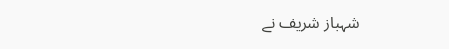شہباز شریف نے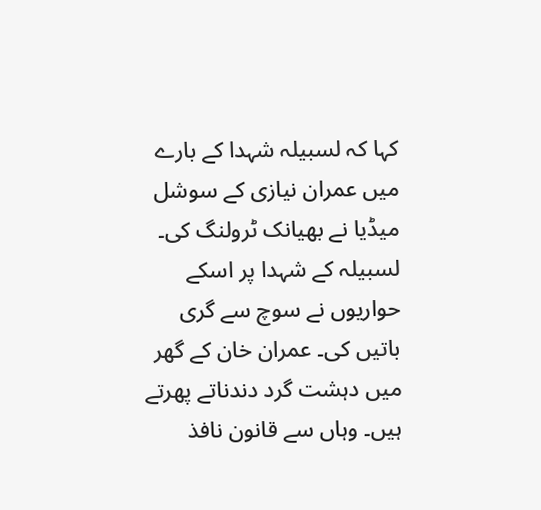کہا کہ لسبیلہ شہدا کے بارے میں عمران نیازی کے سوشل میڈیا نے بھیانک ٹرولنگ کی۔ لسبیلہ کے شہدا پر اسکے حواریوں نے سوچ سے گری باتیں کی۔ عمران خان کے گھر میں دہشت گرد دندناتے پھرتے ہیں۔ وہاں سے قانون نافذ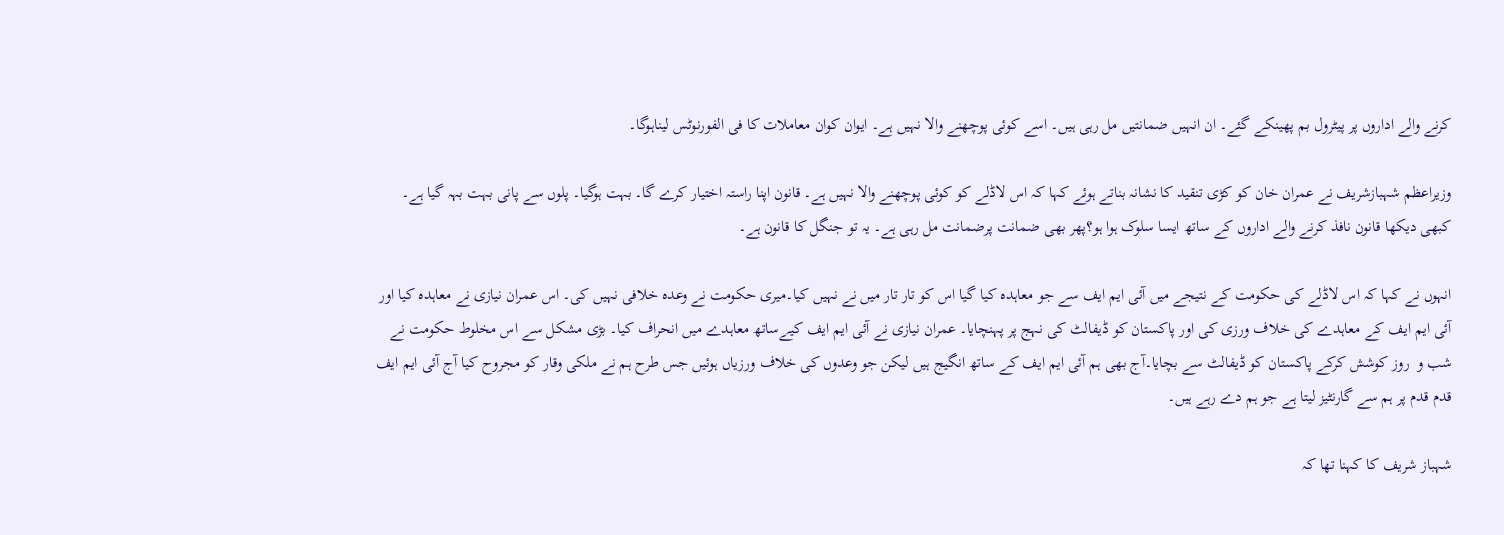کرنے والے اداروں پر پیٹرول بم پھینکے گئے۔ ان انہیں ضمانتیں مل رہی ہیں۔ اسے کوئی پوچھنے والا نہیں ہے۔ ایوان کوان معاملات کا فی الفورنوٹس لیناہوگا۔

وزیراعظم شہبازشریف نے عمران خان کو کڑی تنقید کا نشانہ بناتے ہوئے کہا کہ اس لاڈلے کو کوئی پوچھنے والا نہیں ہے۔ قانون اپنا راستہ اختیار کرے گا۔ بہت ہوگیا۔ پلوں سے پانی بہت بہہ گیا ہے۔ کبھی دیکھا قانون نافذ کرنے والے اداروں کے ساتھ ایسا سلوک ہوا ہو؟پھر بھی ضمانت پرضمانت مل رہی ہے۔ یہ تو جنگل کا قانون ہے۔

انہوں نے کہا کہ اس لاڈلے کی حکومت کے نتیجے میں آئی ایم ایف سے جو معاہدہ کیا گیا اس کو تار تار میں نے نہیں کیا۔میری حکومت نے وعدہ خلافی نہیں کی۔ اس عمران نیازی نے معاہدہ کیا اور آئی ایم ایف کے معاہدے کی خلاف ورزی کی اور پاکستان کو ڈیفالٹ کی نہج پر پہنچایا۔ عمران نیازی نے آئی ایم ایف کیےساتھ معاہدے میں انحراف کیا۔ بڑی مشکل سے اس مخلوط حکومت نے شب و  روز کوشش کرکے پاکستان کو ڈیفالٹ سے بچایا۔آج بھی ہم آئی ایم ایف کے ساتھ انگیج ہیں لیکن جو وعدوں کی خلاف ورزیاں ہوئیں جس طرح ہم نے ملکی وقار کو مجروح کیا آج آئی ایم ایف قدم قدم پر ہم سے گارنٹیز لیتا ہے جو ہم دے رہے ہیں۔

شہباز شریف کا کہنا تھا کہ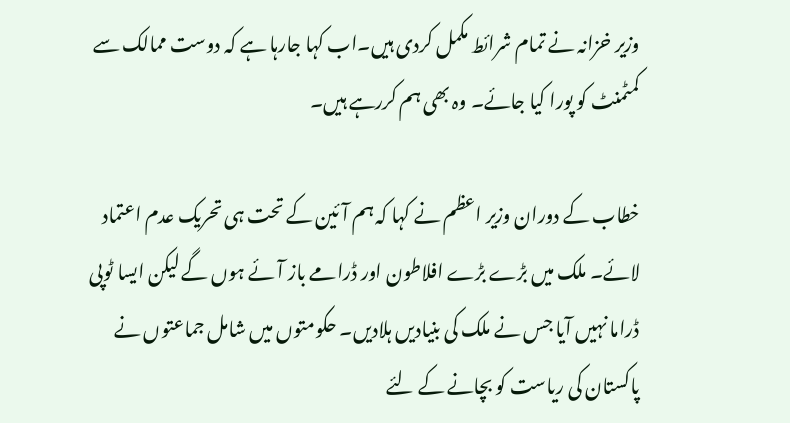وزیر خزانہ نے تمام شرائط مکمل کردی ہیں۔اب کہا جارہا ہے کہ دوست ممالک سے کمٹمنٹ کو پورا کیا جائے۔ وہ بھی ہم کررہے ہیں۔

خطاب کے دوران وزیر اعظم نے کہا کہ ہم آئین کے تحت ہی تحریک عدم اعتماد لائے۔ ملک میں بڑے بڑے افلاطون اور ڈرامے باز آئے ہوں گے لیکن ایسا ٹوپی ڈراما نہیں آیا جس نے ملک کی بنیادیں ہلادیں۔ حکومتوں میں شامل جماعتوں نے پاکستان کی ریاست کو بچانے کے لئے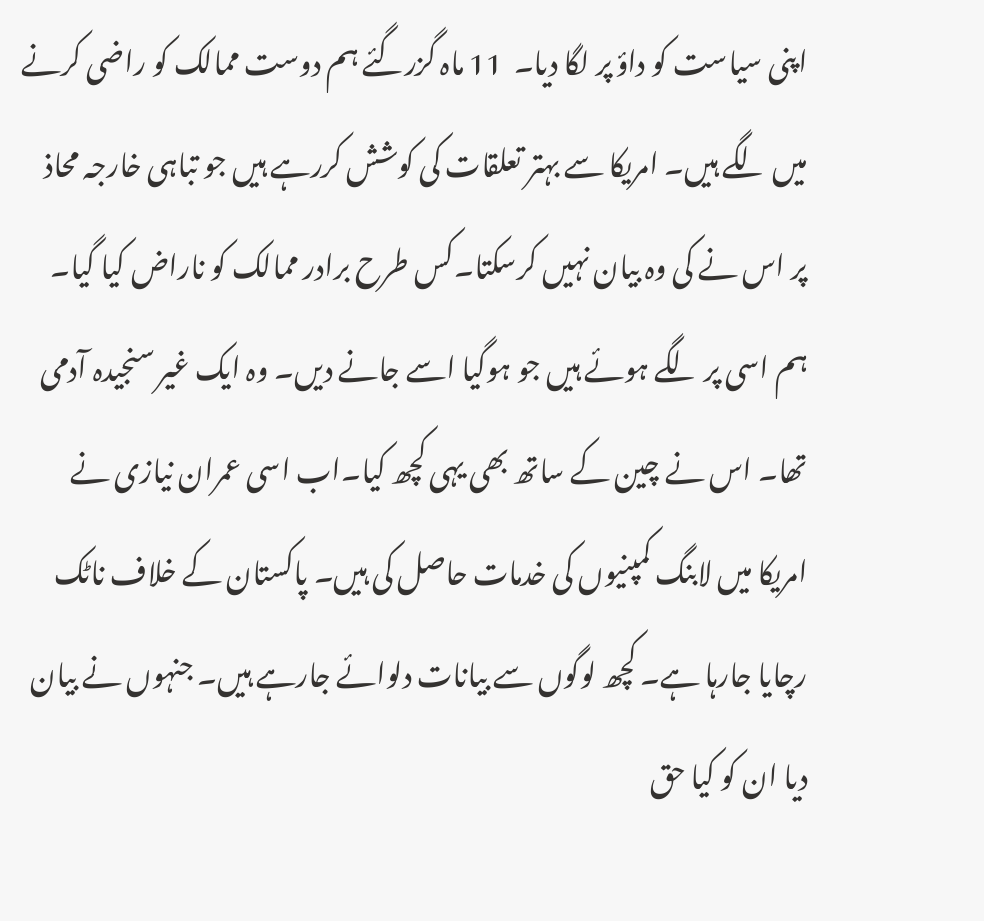اپنی سیاست کو داؤ پر لگا دیا۔  11 ماہ گزرگئے ہم دوست ممالک کو راضی کرنے میں لگے ہیں۔ امریکا سے بہتر تعلقات کی کوشش کررہے ہیں جو تباہی خارجہ محاذ پر اس نے کی وہ بیان نہیں کرسکتا۔کس طرح برادر ممالک کو ناراض کیا گیا۔ ہم اسی پر لگے ہوئے ہیں جو ہوگیا اسے جانے دیں۔ وہ ایک غیر سنجیدہ آدمی تھا۔ اس نے چین کے ساتھ بھی یہی کچھ کیا۔اب اسی عمران نیازی نے امریکا میں لابنگ کمپنیوں کی خدمات حاصل کی ہیں۔ پاکستان کے خلاف ناٹک رچایا جارہا ہے۔ کچھ لوگوں سے بیانات دلوائے جارہے ہیں۔ جنہوں نے بیان دیا ان کو کیا حق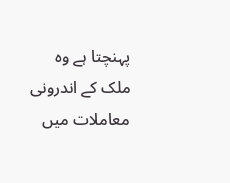پہنچتا ہے وہ ملک کے اندرونی معاملات میں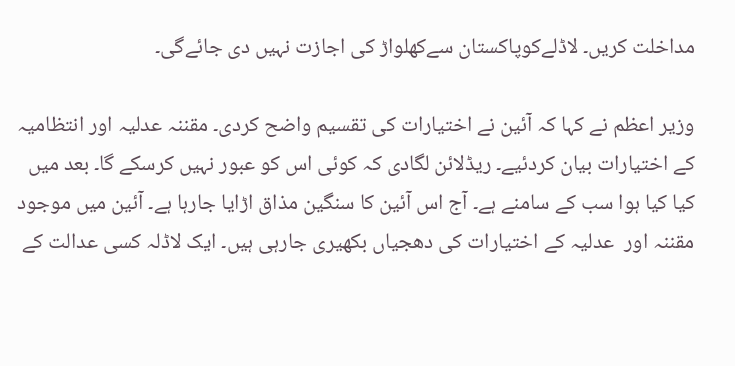مداخلت کریں۔ لاڈلےکوپاکستان سےکھلواڑ کی اجازت نہیں دی جائےگی۔

وزیر اعظم نے کہا کہ آئین نے اختیارات کی تقسیم واضح کردی۔ مقننہ عدلیہ اور انتظامیہ کے اختیارات بیان کردئیے۔ ریڈلائن لگادی کہ کوئی اس کو عبور نہیں کرسکے گا۔ بعد میں کیا کیا ہوا سب کے سامنے ہے۔ آج اس آئین کا سنگین مذاق اڑایا جارہا ہے۔ آئین میں موجود مقننہ اور  عدلیہ کے اختیارات کی دھجیاں بکھیری جارہی ہیں۔ ایک لاڈلہ کسی عدالت کے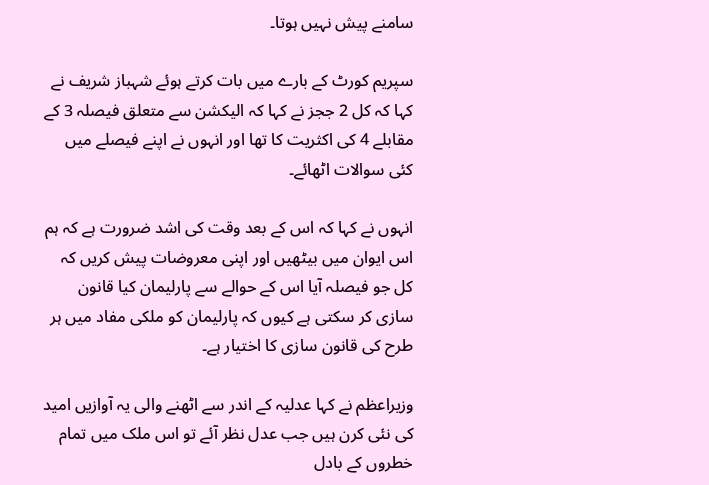سامنے پیش نہیں ہوتا۔

سپریم کورٹ کے بارے میں بات کرتے ہوئے شہباز شریف نے کہا کہ کل 2 ججز نے کہا کہ الیکشن سے متعلق فیصلہ 3 کے مقابلے 4 کی اکثریت کا تھا اور انہوں نے اپنے فیصلے میں کئی سوالات اٹھائے۔

انہوں نے کہا کہ اس کے بعد وقت کی اشد ضرورت ہے کہ ہم اس ایوان میں بیٹھیں اور اپنی معروضات پیش کریں کہ کل جو فیصلہ آیا اس کے حوالے سے پارلیمان کیا قانون سازی کر سکتی ہے کیوں کہ پارلیمان کو ملکی مفاد میں ہر طرح کی قانون سازی کا اختیار ہے۔

وزیراعظم نے کہا عدلیہ کے اندر سے اٹھنے والی یہ آوازیں امید کی نئی کرن ہیں جب عدل نظر آئے تو اس ملک میں تمام خطروں کے بادل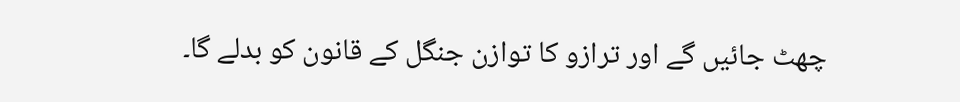چھٹ جائیں گے اور ترازو کا توازن جنگل کے قانون کو بدلے گا۔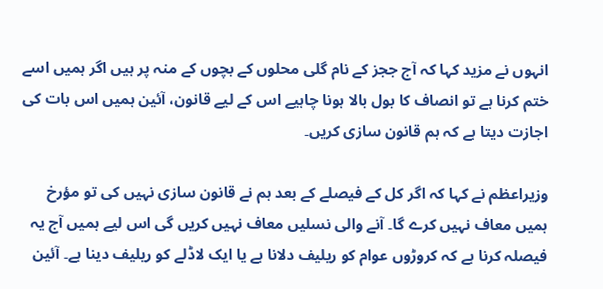انہوں نے مزید کہا کہ آج ججز کے نام گلی محلوں کے بچوں کے منہ پر ہیں اگر ہمیں اسے ختم کرنا ہے تو انصاف کا بول بالا ہونا چاہیے اس کے لیے قانون، آئین ہمیں اس بات کی اجازت دیتا ہے کہ ہم قانون سازی کریں۔

وزیراعظم نے کہا کہ اگر کل کے فیصلے کے بعد ہم نے قانون سازی نہیں کی تو مؤرخ ہمیں معاف نہیں کرے گا۔ آنے والی نسلیں معاف نہیں کریں گی اس لیے ہمیں آج یہ فیصلہ کرنا ہے کہ کروڑوں عوام کو ریلیف دلانا ہے یا ایک لاڈلے کو ریلیف دینا ہے۔ آئین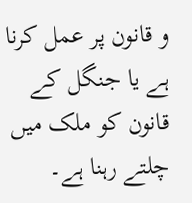و قانون پر عمل کرنا ہے یا جنگل کے قانون کو ملک میں چلتے رہنا ہے۔